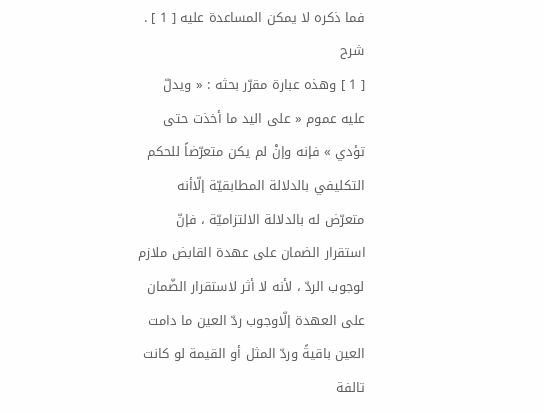فما ذكره لا يمكن المساعدة عليه [ 1 ] .
شرح
[ 1 ] وهذه عبارة مقرّر بحثه : « ويدلّ عليه عموم « على اليد ما أخذت حتى تؤدي » فإنه وإنْ لم يكن متعرّضاً للحكم التكليفي بالدلالة المطابقيّة إلّاأنه متعرّض له بالدلالة الالتزاميّة ، فإنّ استقرار الضمان على عهدة القابض ملازم لوجوب الردّ ، لأنه لا أثر لاستقرار الضّمان على العهدة إلّاوجوب ردّ العين ما دامت العين باقيةً وردّ المثل أو القيمة لو كانت تالفة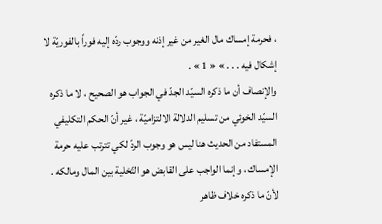، فحرمة إمساك مال الغير من غير إذنه ووجوب ردّه إليه فوراً بالفوريّة لا إشكال فيه . . . » « 1 » .
والإنصاف أن ما ذكره السيّد الجدّ في الجواب هو الصحيح ، لا ما ذكره السيّد الخوئي من تسليم الدلالة الالتزاميّة ، غير أنّ الحكم التكليفي المستفاد من الحديث هنا ليس هو وجوب الردّ لكي تترتب عليه حرمة الإمساك ، وإنما الواجب على القابض هو التّخلية بين المال ومالكه .
لأنّ ما ذكره خلاف ظاهر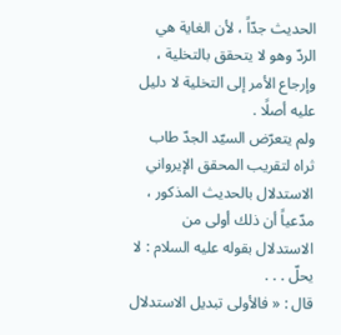الحديث جدّاً ، لأن الغاية هي الردّ وهو لا يتحقق بالتخلية ، وإرجاع الأمر إلى التخلية لا دليل عليه أصلًا .
ولم يتعرّض السيّد الجدّ طاب ثراه لتقريب المحقق الإيرواني الاستدلال بالحديث المذكور ، مدّعياً أن ذلك أولى من الاستدلال بقوله عليه السلام : لا يحلّ . . .
قال : « فالأولى تبديل الاستدلال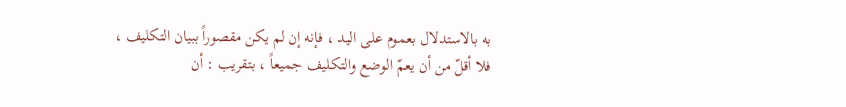به بالاستدلال بعموم على اليد ، فإنه إن لم يكن مقصوراً ببيان التكليف ، فلا أقلّ من أن يعمّ الوضع والتكليف جميعاً ، بتقريب : أن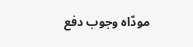مودّاه وجوب دفع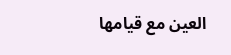العين مع قيامها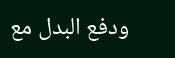ودفع البدل مع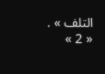التلف » . « 2 »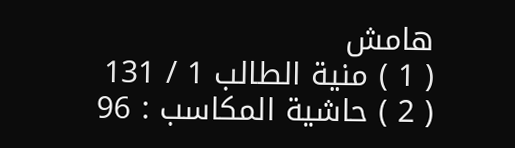هامش
( 1 ) منية الطالب 1 / 131
( 2 ) حاشية المكاسب : 96